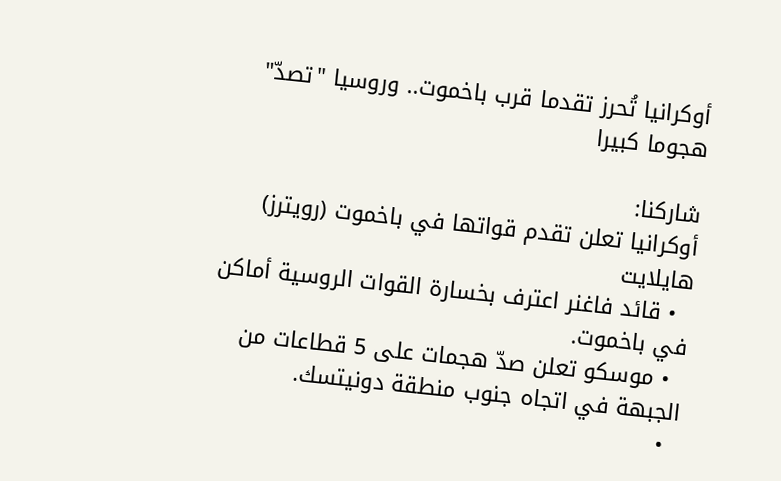أوكرانيا تُحرز تقدما قرب باخموت.. وروسيا "تصدّ" هجوما كبيرا

شاركنا:
أوكرانيا تعلن تقدم قواتها في باخموت (رويترز)
هايلايت
  • قائد فاغنر اعترف بخسارة القوات الروسية أماكن في باخموت.
  • موسكو تعلن صدّ هجمات على 5 قطاعات من الجبهة في اتجاه جنوب منطقة دونيتسك.
  •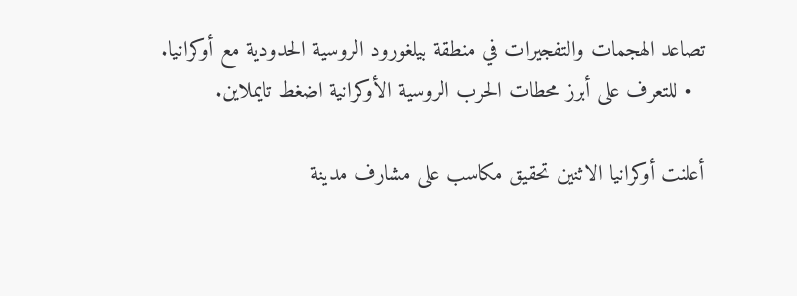تصاعد الهجمات والتفجيرات في منطقة بيلغورود الروسية الحدودية مع أوكرانيا.
  • للتعرف على أبرز محطات الحرب الروسية الأوكرانية اضغط تايملاين.

أعلنت أوكرانيا الاثنين تحقيق مكاسب على مشارف مدينة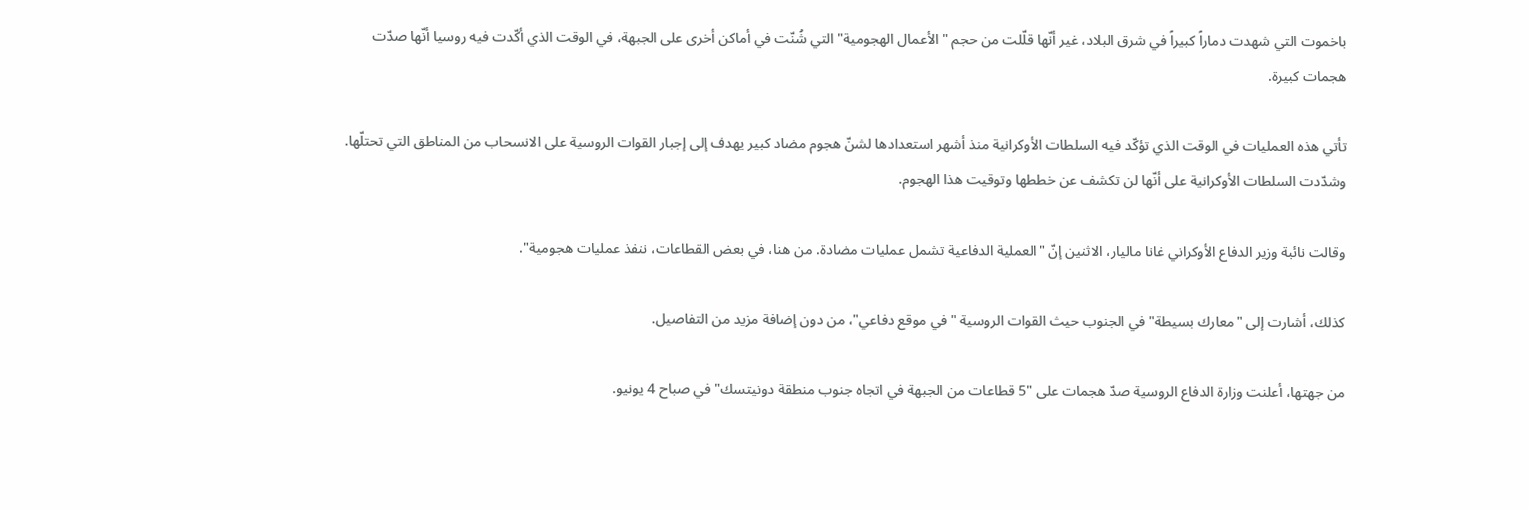باخموت التي شهدت دماراً كبيراً في شرق البلاد، غير أنّها قلّلت من حجم "الأعمال الهجومية" التي شُنّت في أماكن أخرى على الجبهة، في الوقت الذي أكّدت فيه روسيا أنّها صدّت هجمات كبيرة.

تأتي هذه العمليات في الوقت الذي تؤكّد فيه السلطات الأوكرانية منذ أشهر استعدادها لشنّ هجوم مضاد كبير يهدف إلى إجبار القوات الروسية على الانسحاب من المناطق التي تحتلّها. وشدّدت السلطات الأوكرانية على أنّها لن تكشف عن خططها وتوقيت هذا الهجوم.

وقالت نائبة وزير الدفاع الأوكراني غانا ماليار، الاثنين إنّ "العملية الدفاعية تشمل عمليات مضادة. من هنا، في بعض القطاعات، ننفذ عمليات هجومية".

كذلك، أشارت إلى "معارك بسيطة" في الجنوب حيث القوات الروسية "في موقع دفاعي"، من دون إضافة مزيد من التفاصيل.

من جهتها، أعلنت وزارة الدفاع الروسية صدّ هجمات على "5 قطاعات من الجبهة في اتجاه جنوب منطقة دونيتسك" في صباح 4 يونيو.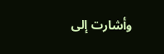وأشارت إلى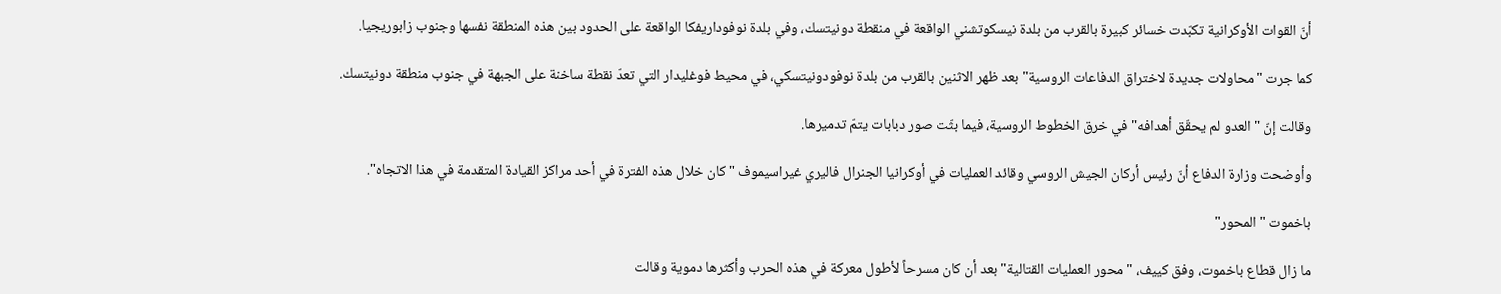أنّ القوات الأوكرانية تكبّدت خسائر كبيرة بالقرب من بلدة نيسكوتشني الواقعة في منقطة دونيتسك، وفي بلدة نوفوداريفكا الواقعة على الحدود بين هذه المنطقة نفسها وجنوب زابوريجيا.

كما جرت "محاولات جديدة لاختراق الدفاعات الروسية" بعد ظهر الاثنين بالقرب من بلدة نوفودونيتسكي، في محيط فوغليدار التي تعدّ نقطة ساخنة على الجبهة في جنوب منطقة دونيتسك.

وقالت إنّ "العدو لم يحقّق أهدافه" في خرق الخطوط الروسية، فيما بثّت صور دبابات يتمّ تدميرها.

وأوضحت وزارة الدفاع أنّ رئيس أركان الجيش الروسي وقائد العمليات في أوكرانيا الجنرال فاليري غيراسيموف "كان خلال هذه الفترة في أحد مراكز القيادة المتقدمة في هذا الاتجاه".

باخموت "المحور"

ما زال قطاع باخموت، وفق كييف، "محور العمليات القتالية" بعد أن كان مسرحاً لأطول معركة في هذه الحرب وأكثرها دموية وقالت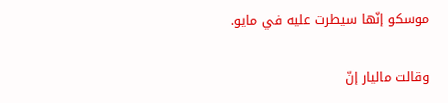موسكو إنّها سيطرت عليه في مايو.

وقالت ماليار إنّ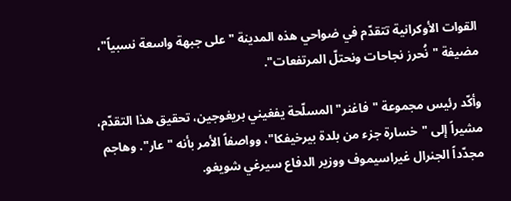القوات الأوكرانية تتقدّم في ضواحي هذه المدينة "على جبهة واسعة نسبياً"، مضيفة "نُحرز نجاحات ونحتلّ المرتفعات".

وأكّد رئيس مجموعة "فاغنر" المسلّحة يفغيني بريغوجين، تحقيق هذا التقدّم، مشيراً إلى "خسارة جزء من بلدة بيرخيفكا"، وواصفاً الأمر بأنه "عار". وهاجم مجدّداً الجنرال غيراسيموف ووزير الدفاع سيرغي شويغو.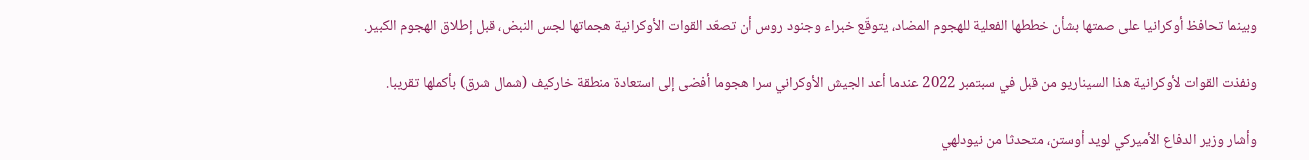وبينما تحافظ أوكرانيا على صمتها بشأن خططها الفعلية للهجوم المضاد، يتوقّع خبراء وجنود روس أن تصعّد القوات الأوكرانية هجماتها لجس النبض، قبل إطلاق الهجوم الكبير.

ونفذت القوات لأوكرانية هذا السيناريو من قبل في سبتمبر 2022 عندما أعد الجيش الأوكراني سرا هجوما أفضى إلى استعادة منطقة خاركيف (شمال شرق) بأكملها تقريبا.

وأشار وزير الدفاع الأميركي لويد أوستن، متحدثا من نيودلهي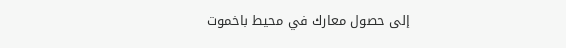إلى حصول معارك في محيط باخموت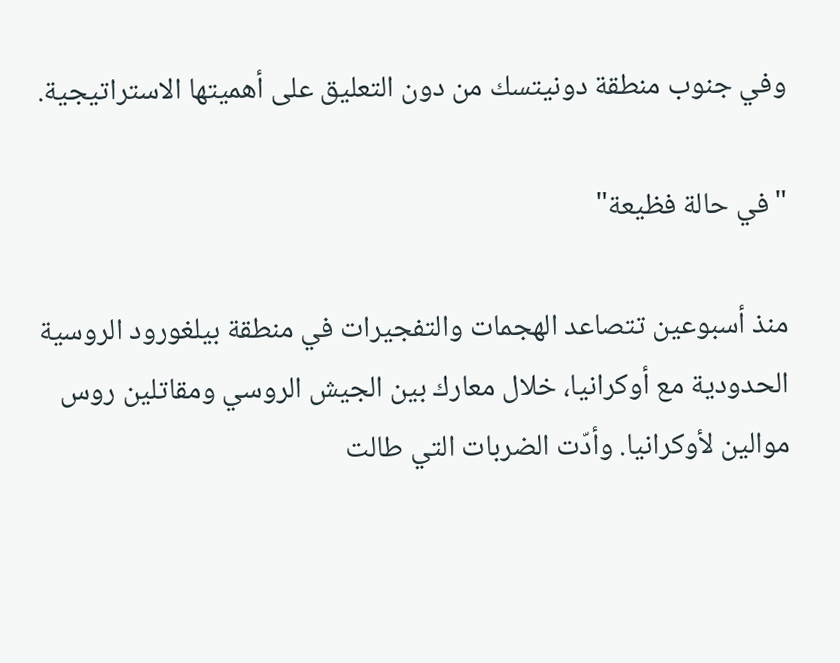وفي جنوب منطقة دونيتسك من دون التعليق على أهميتها الاستراتيجية.

"في حالة فظيعة"

منذ أسبوعين تتصاعد الهجمات والتفجيرات في منطقة بيلغورود الروسية الحدودية مع أوكرانيا، خلال معارك بين الجيش الروسي ومقاتلين روس موالين لأوكرانيا. وأدّت الضربات التي طالت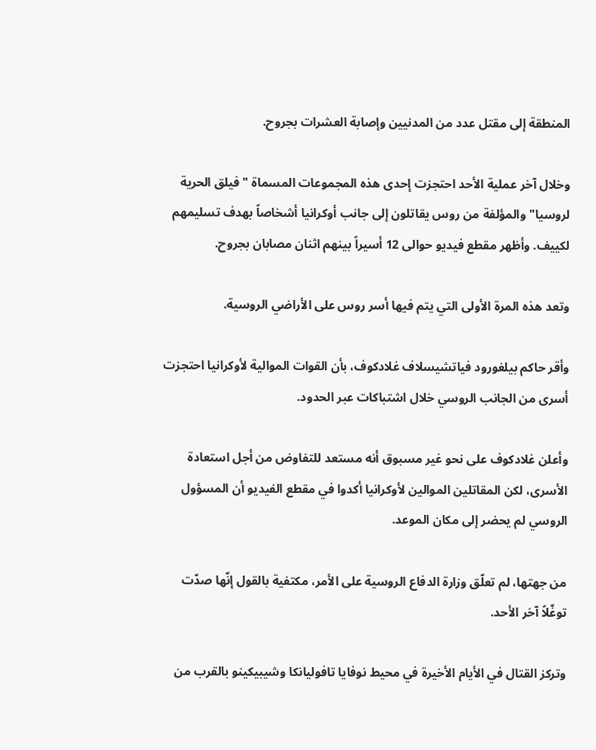المنطقة إلى مقتل عدد من المدنيين وإصابة العشرات بجروح.

وخلال آخر عملية الأحد احتجزت إحدى هذه المجموعات المسماة "فيلق الحرية لروسيا" والمؤلفة من روس يقاتلون إلى جانب أوكرانيا أشخاصاً بهدف تسليمهم لكييف. وأظهر مقطع فيديو حوالى 12 أسيراً بينهم اثنان مصابان بجروح.

وتعد هذه المرة الأولى التي يتم فيها أسر روس على الأراضي الروسية.

وأقر حاكم بيلغورود فياتشيسلاف غلادكوف، بأن القوات الموالية لأوكرانيا احتجزت أسرى من الجانب الروسي خلال اشتباكات عبر الحدود.

وأعلن غلادكوف على نحو غير مسبوق أنه مستعد للتفاوض من أجل استعادة الأسرى، لكن المقاتلين الموالين لأوكرانيا أكدوا في مقطع الفيديو أن المسؤول الروسي لم يحضر إلى مكان الموعد.

من جهتها، لم تعلّق وزارة الدفاع الروسية على الأمر، مكتفية بالقول إنّها صدّت توغّلاً آخر الأحد.

وتركز القتال في الأيام الأخيرة في محيط نوفايا تافوليانكا وشيبيكينو بالقرب من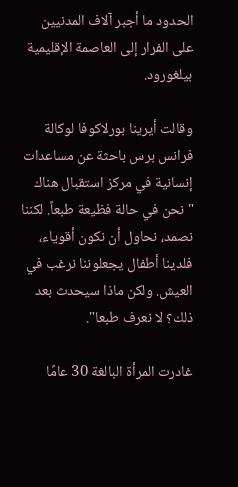الحدود ما أجبر آلاف المدنيين على الفرار إلى العاصمة الإقليمية بيلغورود.

وقالت أيرينا بورلاكوفا لوكالة فرانس برس باحثة عن مساعدات إنسانية في مركز استقبال هناك "نحن في حالة فظيعة طبعاً. لكننا نصمد، نحاول أن نكون أقوياء، فلدينا أطفال يجعلوننا نرغب في العيش. ولكن ماذا سيحدث بعد ذلك؟ لا نعرف طبعا".

غادرت المرأة البالغة 30 عامًا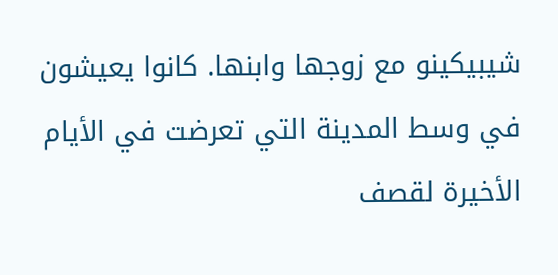شيبيكينو مع زوجها وابنها. كانوا يعيشون في وسط المدينة التي تعرضت في الأيام الأخيرة لقصف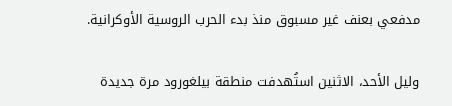مدفعي بعنف غير مسبوق منذ بدء الحرب الروسية الأوكرانية.

وليل الأحد، الاثنين استُهدفت منطقة بيلغورود مرة جديدة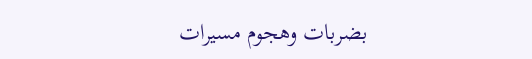بضربات وهجوم مسيرات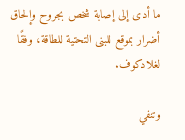ما أدى إلى إصابة شخص بجروح وإلحاق أضرار بموقع للبنى التحتية للطاقة، وفقًا لغلادكوف.

وتنفي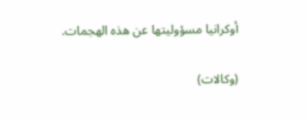أوكرانيا مسؤوليتها عن هذه الهجمات.

(وكالات)